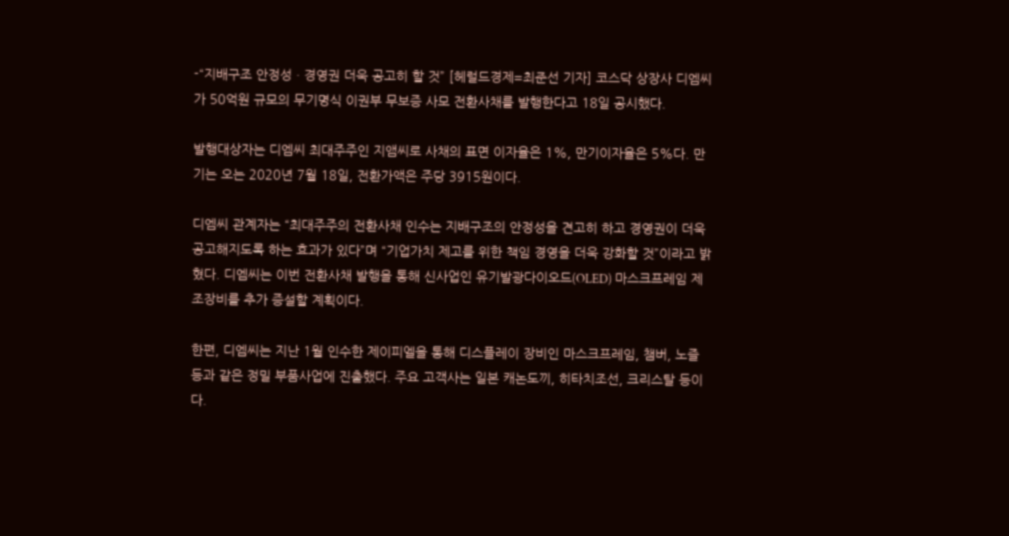-“지배구조 안정성ㆍ경영권 더욱 공고히 할 것” [헤럴드경제=최준선 기자] 코스닥 상장사 디엠씨가 50억원 규모의 무기명식 이권부 무보증 사모 전환사채를 발행한다고 18일 공시했다.

발행대상자는 디엠씨 최대주주인 지앰씨로 사채의 표면 이자율은 1%, 만기이자율은 5%다. 만기는 오는 2020년 7월 18일, 전환가액은 주당 3915원이다.

디엠씨 관계자는 “최대주주의 전환사채 인수는 지배구조의 안정성을 견고히 하고 경영권이 더욱 공고해지도록 하는 효과가 있다”며 “기업가치 제고를 위한 책임 경영을 더욱 강화할 것”이라고 밝혔다. 디엠씨는 이번 전환사채 발행을 통해 신사업인 유기발광다이오드(OLED) 마스크프레임 제조장비를 추가 증설할 계획이다.

한편, 디엠씨는 지난 1월 인수한 제이피엘을 통해 디스플레이 장비인 마스크프레임, 챔버, 노즐 등과 같은 정밀 부품사업에 진출했다. 주요 고객사는 일본 캐논도끼, 히타치조선, 크리스탈 등이다.